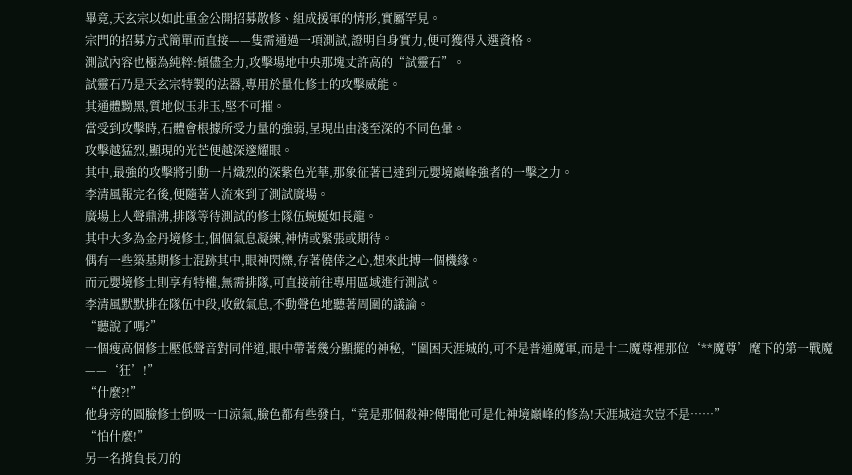畢竟,天玄宗以如此重金公開招募散修、組成援軍的情形,實屬罕見。
宗門的招募方式簡單而直接——隻需通過一項測試,證明自身實力,便可獲得入選資格。
測試內容也極為純粹:傾儘全力,攻擊場地中央那塊丈許高的“試靈石”。
試靈石乃是天玄宗特製的法器,專用於量化修士的攻擊威能。
其通體黝黑,質地似玉非玉,堅不可摧。
當受到攻擊時,石體會根據所受力量的強弱,呈現出由淺至深的不同色暈。
攻擊越猛烈,顯現的光芒便越深邃耀眼。
其中,最強的攻擊將引動一片熾烈的深紫色光華,那象征著已達到元嬰境巔峰強者的一擊之力。
李清風報完名後,便隨著人流來到了測試廣場。
廣場上人聲鼎沸,排隊等待測試的修士隊伍蜿蜒如長龍。
其中大多為金丹境修士,個個氣息凝練,神情或緊張或期待。
偶有一些築基期修士混跡其中,眼神閃爍,存著僥倖之心,想來此搏一個機緣。
而元嬰境修士則享有特權,無需排隊,可直接前往專用區域進行測試。
李清風默默排在隊伍中段,收斂氣息,不動聲色地聽著周圍的議論。
“聽說了嗎?”
一個瘦高個修士壓低聲音對同伴道,眼中帶著幾分顯擺的神秘,“圍困天涯城的,可不是普通魔軍,而是十二魔尊裡那位‘**魔尊’麾下的第一戰魔——‘狂’!”
“什麼?!”
他身旁的圓臉修士倒吸一口涼氣,臉色都有些發白,“竟是那個殺神?傳聞他可是化神境巔峰的修為!天涯城這次豈不是……”
“怕什麼!”
另一名揹負長刀的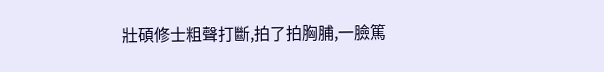壯碩修士粗聲打斷,拍了拍胸脯,一臉篤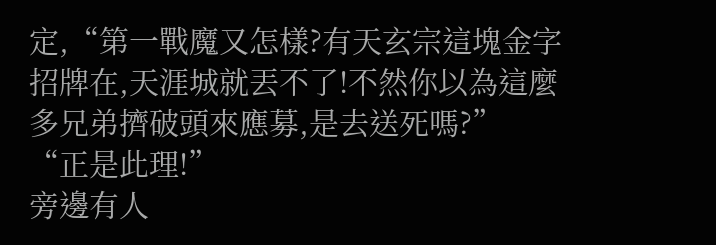定,“第一戰魔又怎樣?有天玄宗這塊金字招牌在,天涯城就丟不了!不然你以為這麼多兄弟擠破頭來應募,是去送死嗎?”
“正是此理!”
旁邊有人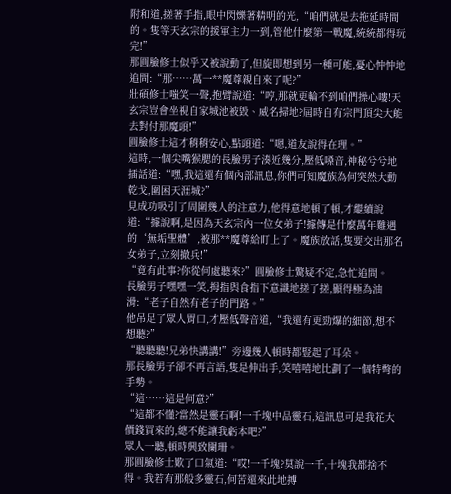附和道,搓著手指,眼中閃爍著精明的光,“咱們就是去拖延時間的。隻等天玄宗的援軍主力一到,管他什麼第一戰魔,統統都得玩完!”
那圓臉修士似乎又被說動了,但旋即想到另一種可能,憂心忡忡地追問:“那……萬一**魔尊親自來了呢?”
壯碩修士嗤笑一聲,抱臂說道:“哼,那就更輪不到咱們操心嘍!天玄宗豈會坐視自家城池被毀、威名掃地?屆時自有宗門頂尖大能去對付那魔頭!”
圓臉修士這才稍稍安心,點頭道:“嗯,道友說得在理。”
這時,一個尖嘴猴腮的長臉男子湊近幾分,壓低嗓音,神秘兮兮地插話道:“嘿,我這還有個內部訊息,你們可知魔族為何突然大動乾戈,圍困天涯城?”
見成功吸引了周圍幾人的注意力,他得意地頓了頓,才繼續說道:“據說啊,是因為天玄宗內一位女弟子!據傳是什麼萬年難遇的‘無垢聖體’,被那**魔尊給盯上了。魔族放話,隻要交出那名女弟子,立刻撤兵!”
“竟有此事?你從何處聽來?”圓臉修士驚疑不定,急忙追問。
長臉男子嘿嘿一笑,拇指與食指下意識地搓了搓,顯得極為油滑:“老子自然有老子的門路。”
他吊足了眾人胃口,才壓低聲音道,“我還有更勁爆的細節,想不想聽?”
“聽聽聽!兄弟快講講!”旁邊幾人頓時都豎起了耳朵。
那長臉男子卻不再言語,隻是伸出手,笑嘻嘻地比劃了一個特彆的手勢。
“這……這是何意?”
“這都不懂?當然是靈石啊!一千塊中品靈石,這訊息可是我花大價錢買來的,總不能讓我虧本吧?”
眾人一聽,頓時興致闌珊。
那圓臉修士歎了口氣道:“哎!一千塊?莫說一千,十塊我都捨不得。我若有那般多靈石,何苦還來此地搏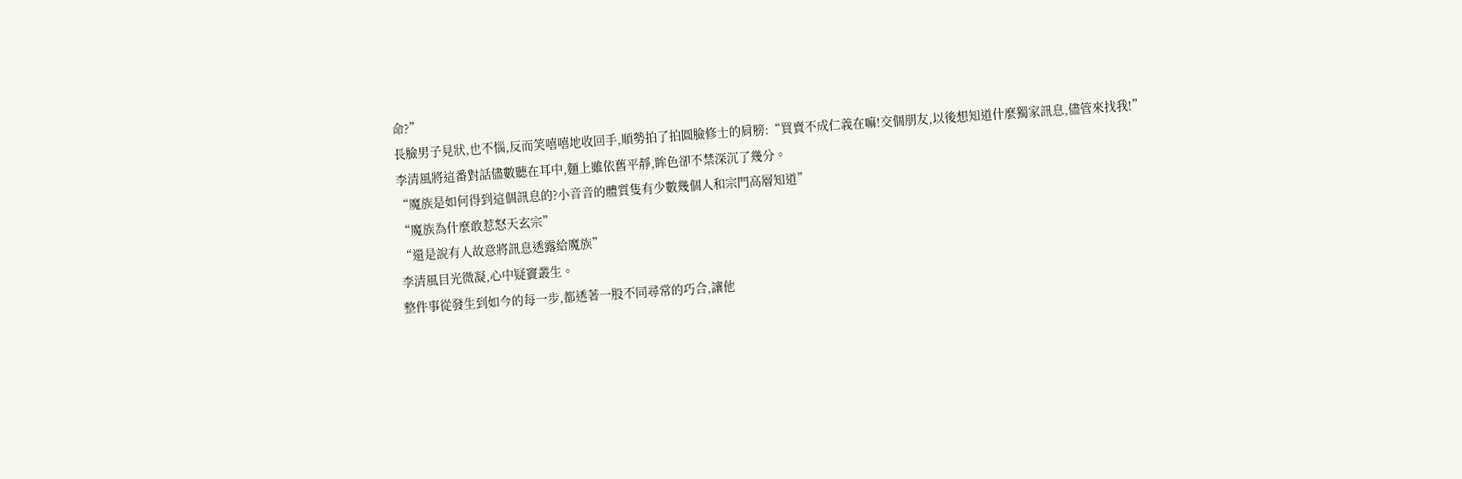命?”
長臉男子見狀,也不惱,反而笑嘻嘻地收回手,順勢拍了拍圓臉修士的肩膀:“買賣不成仁義在嘛!交個朋友,以後想知道什麼獨家訊息,儘管來找我!”
李清風將這番對話儘數聽在耳中,麵上雖依舊平靜,眸色卻不禁深沉了幾分。
“魔族是如何得到這個訊息的?小音音的體質隻有少數幾個人和宗門高層知道”
“魔族為什麼敢惹怒天玄宗”
“還是說有人故意將訊息透露給魔族”
李清風目光微凝,心中疑竇叢生。
整件事從發生到如今的每一步,都透著一股不同尋常的巧合,讓他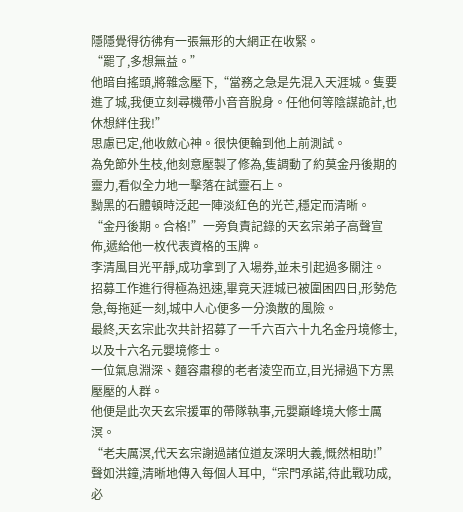隱隱覺得彷彿有一張無形的大網正在收緊。
“罷了,多想無益。”
他暗自搖頭,將雜念壓下,“當務之急是先混入天涯城。隻要進了城,我便立刻尋機帶小音音脫身。任他何等陰謀詭計,也休想絆住我!”
思慮已定,他收斂心神。很快便輪到他上前測試。
為免節外生枝,他刻意壓製了修為,隻調動了約莫金丹後期的靈力,看似全力地一擊落在試靈石上。
黝黑的石體頓時泛起一陣淡紅色的光芒,穩定而清晰。
“金丹後期。合格!”一旁負責記錄的天玄宗弟子高聲宣佈,遞給他一枚代表資格的玉牌。
李清風目光平靜,成功拿到了入場券,並未引起過多關注。
招募工作進行得極為迅速,畢竟天涯城已被圍困四日,形勢危急,每拖延一刻,城中人心便多一分渙散的風險。
最終,天玄宗此次共計招募了一千六百六十九名金丹境修士,以及十六名元嬰境修士。
一位氣息淵深、麵容肅穆的老者淩空而立,目光掃過下方黑壓壓的人群。
他便是此次天玄宗援軍的帶隊執事,元嬰巔峰境大修士厲溟。
“老夫厲溟,代天玄宗謝過諸位道友深明大義,慨然相助!”聲如洪鐘,清晰地傳入每個人耳中,“宗門承諾,待此戰功成,必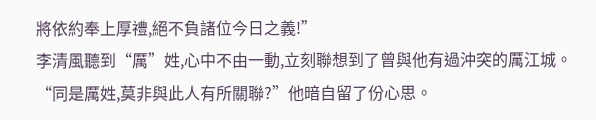將依約奉上厚禮,絕不負諸位今日之義!”
李清風聽到“厲”姓,心中不由一動,立刻聯想到了曾與他有過沖突的厲江城。
“同是厲姓,莫非與此人有所關聯?”他暗自留了份心思。